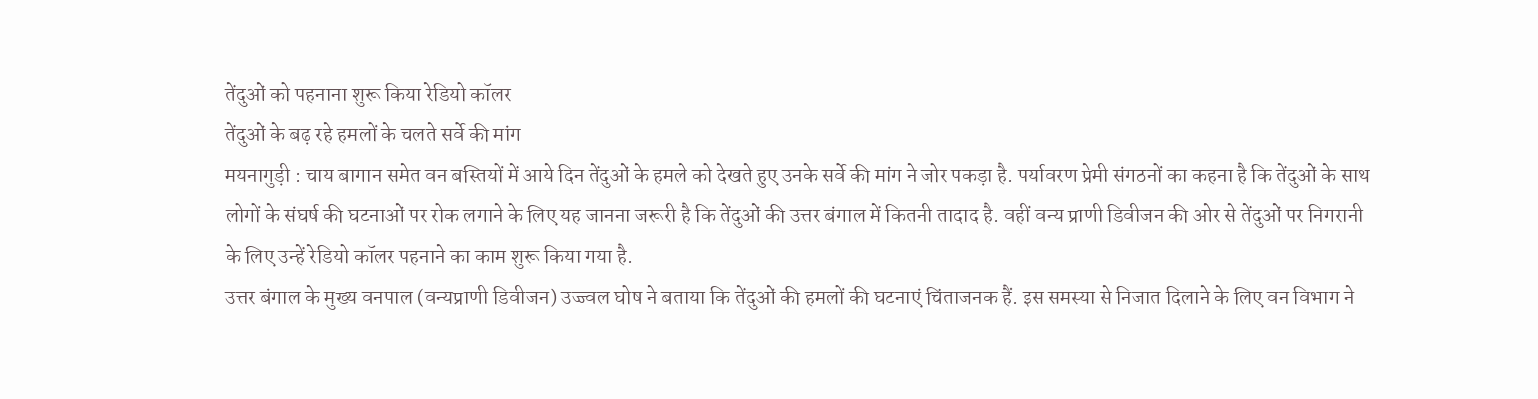तेंदुओं को पहनाना शुरू किया रेडियो कॉलर
तेंदुओं के बढ़ रहे हमलों के चलते सर्वे की मांग
मयनागुड़ी : चाय बागान समेत वन बस्तियों में आये दिन तेंदुओं के हमले को देखते हुए उनके सर्वे की मांग ने जोर पकड़ा है. पर्यावरण प्रेमी संगठनों का कहना है कि तेंदुओं के साथ लोगों के संघर्ष की घटनाओं पर रोक लगाने के लिए यह जानना जरूरी है कि तेंदुओं की उत्तर बंगाल में कितनी तादाद है. वहीं वन्य प्राणी डिवीजन की ओर से तेंदुओं पर निगरानी के लिए उन्हें रेडियो कॉलर पहनाने का काम शुरू किया गया है.
उत्तर बंगाल के मुख्य वनपाल (वन्यप्राणी डिवीजन) उज्ज्वल घोष ने बताया कि तेंदुओं की हमलों की घटनाएं चिंताजनक हैं. इस समस्या से निजात दिलाने के लिए वन विभाग ने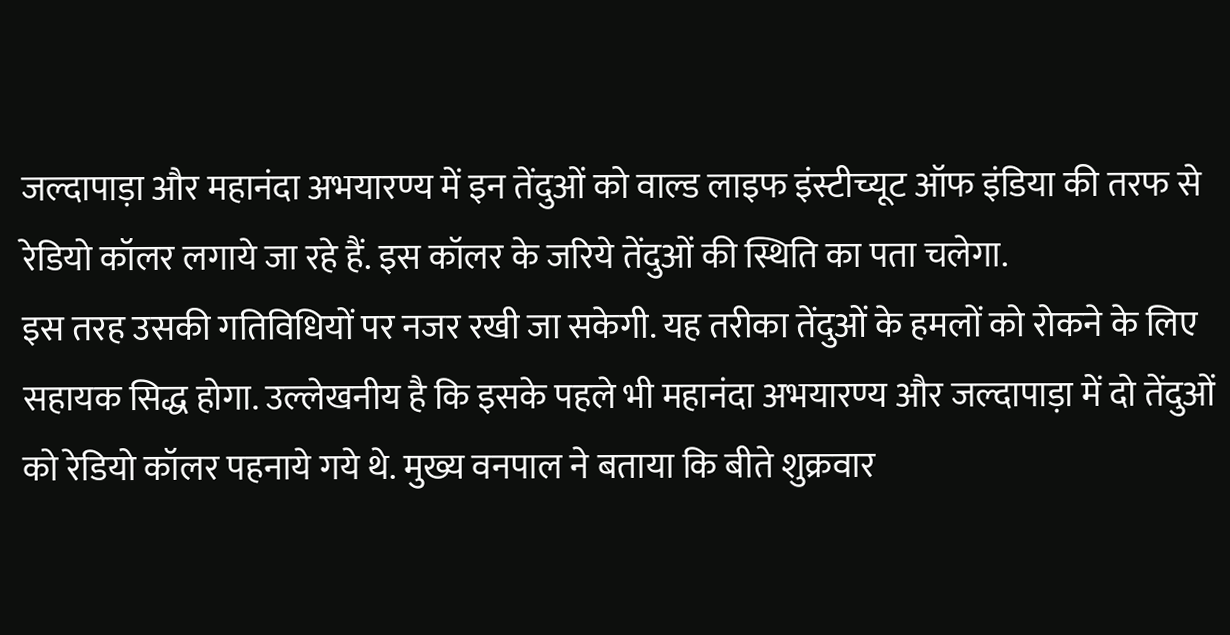जल्दापाड़ा और महानंदा अभयारण्य में इन तेंदुओं को वाल्ड लाइफ इंस्टीच्यूट ऑफ इंडिया की तरफ से रेडियो कॉलर लगाये जा रहे हैं. इस कॉलर के जरिये तेंदुओं की स्थिति का पता चलेगा.
इस तरह उसकी गतिविधियों पर नजर रखी जा सकेगी. यह तरीका तेंदुओं के हमलों को रोकने के लिए सहायक सिद्ध होगा. उल्लेखनीय है कि इसके पहले भी महानंदा अभयारण्य और जल्दापाड़ा में दो तेंदुओं को रेडियो कॉलर पहनाये गये थे. मुख्य वनपाल ने बताया कि बीते शुक्रवार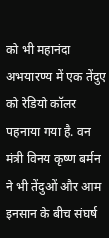को भी महानंदा अभयारण्य में एक तेंदुए को रेडियो कॉलर पहनाया गया है. वन मंत्री विनय कृष्ण बर्मन ने भी तेंदुओं और आम इनसान के बीच संघर्ष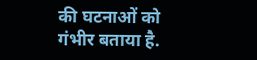की घटनाओं को गंभीर बताया है.